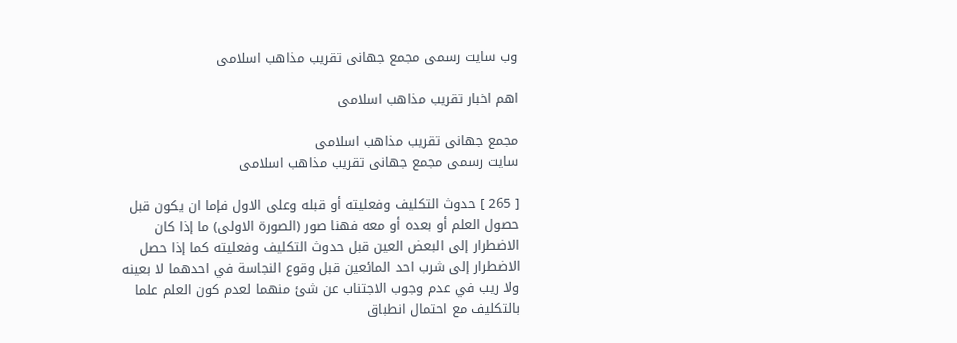وب سایت رسمی مجمع جهانى تقريب مذاهب اسلامى

اهم اخبار تقریب مذاهب اسلامی

مجمع جهانى تقريب مذاهب اسلامى
سایت رسمی مجمع جهانى تقريب مذاهب اسلامى

[ 265 ] حدوث التكليف وفعليته أو قبله وعلى الاول فإما ان يكون قبل حصول العلم أو بعده أو معه فهنا صور (الصورة الاولى) ما إذا كان الاضطرار إلى البعض العين قبل حدوث التكليف وفعليته كما إذا حصل الاضطرار إلى شرب احد المائعين قبل وقوع النجاسة في احدهما لا بعينه ولا ريب في عدم وجوب الاجتناب عن شئ منهما لعدم كون العلم علما بالتكليف مع احتمال انطباق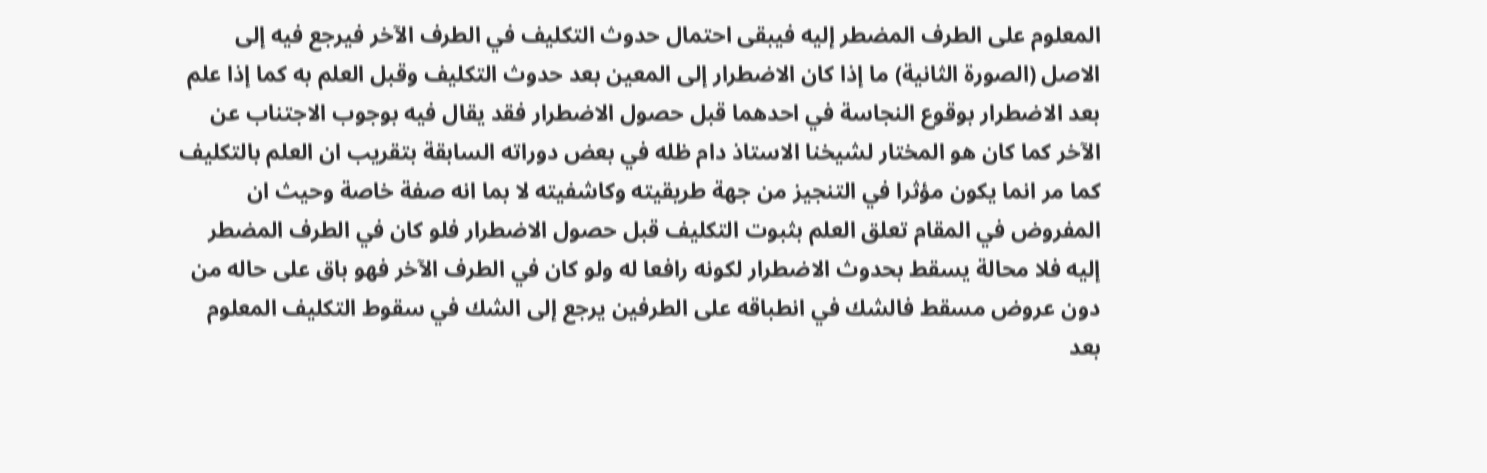المعلوم على الطرف المضطر إليه فيبقى احتمال حدوث التكليف في الطرف الآخر فيرجع فيه إلى الاصل (الصورة الثانية) ما إذا كان الاضطرار إلى المعين بعد حدوث التكليف وقبل العلم به كما إذا علم بعد الاضطرار بوقوع النجاسة في احدهما قبل حصول الاضطرار فقد يقال فيه بوجوب الاجتناب عن الآخر كما كان هو المختار لشيخنا الاستاذ دام ظله في بعض دوراته السابقة بتقريب ان العلم بالتكليف كما مر انما يكون مؤثرا في التنجيز من جهة طريقيته وكاشفيته لا بما انه صفة خاصة وحيث ان المفروض في المقام تعلق العلم بثبوت التكليف قبل حصول الاضطرار فلو كان في الطرف المضطر إليه فلا محالة يسقط بحدوث الاضطرار لكونه رافعا له ولو كان في الطرف الآخر فهو باق على حاله من دون عروض مسقط فالشك في انطباقه على الطرفين يرجع إلى الشك في سقوط التكليف المعلوم بعد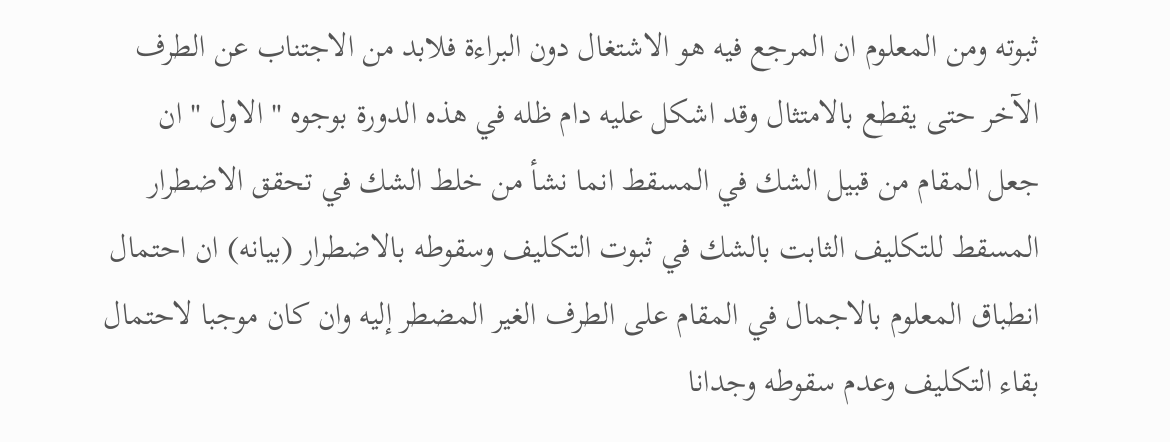ثبوته ومن المعلوم ان المرجع فيه هو الاشتغال دون البراءة فلابد من الاجتناب عن الطرف الآخر حتى يقطع بالامتثال وقد اشكل عليه دام ظله في هذه الدورة بوجوه " الاول " ان جعل المقام من قبيل الشك في المسقط انما نشأ من خلط الشك في تحقق الاضطرار المسقط للتكليف الثابت بالشك في ثبوت التكليف وسقوطه بالاضطرار (بيانه) ان احتمال انطباق المعلوم بالاجمال في المقام على الطرف الغير المضطر إليه وان كان موجبا لاحتمال بقاء التكليف وعدم سقوطه وجدانا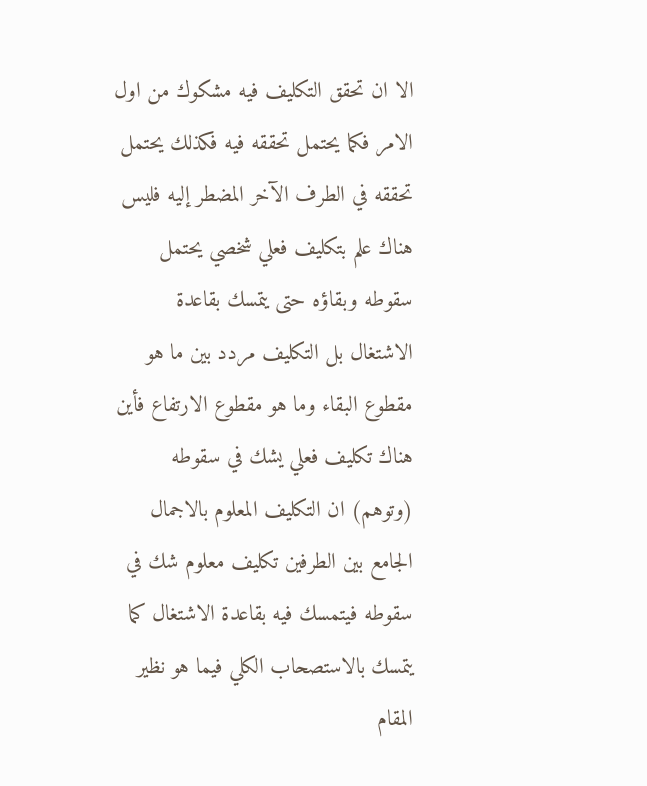الا ان تحقق التكليف فيه مشكوك من اول الامر فكما يحتمل تحققه فيه فكذلك يحتمل تحققه في الطرف الآخر المضطر إليه فليس هناك علم بتكليف فعلي شخصي يحتمل سقوطه وبقاؤه حتى يتمسك بقاعدة الاشتغال بل التكليف مردد بين ما هو مقطوع البقاء وما هو مقطوع الارتفاع فأين هناك تكليف فعلي يشك في سقوطه (وتوهم) ان التكليف المعلوم بالاجمال الجامع بين الطرفين تكليف معلوم شك في سقوطه فيتمسك فيه بقاعدة الاشتغال كما يتمسك بالاستصحاب الكلي فيما هو نظير المقام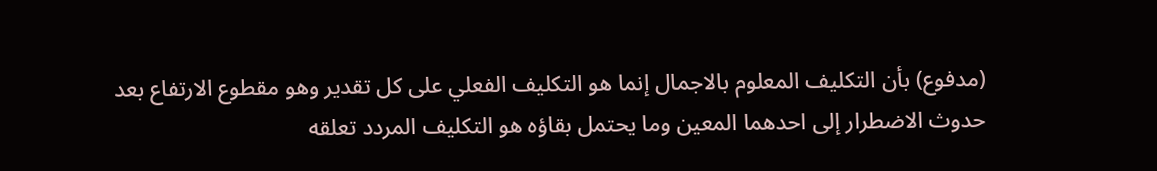(مدفوع) بأن التكليف المعلوم بالاجمال إنما هو التكليف الفعلي على كل تقدير وهو مقطوع الارتفاع بعد حدوث الاضطرار إلى احدهما المعين وما يحتمل بقاؤه هو التكليف المردد تعلقه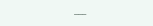___